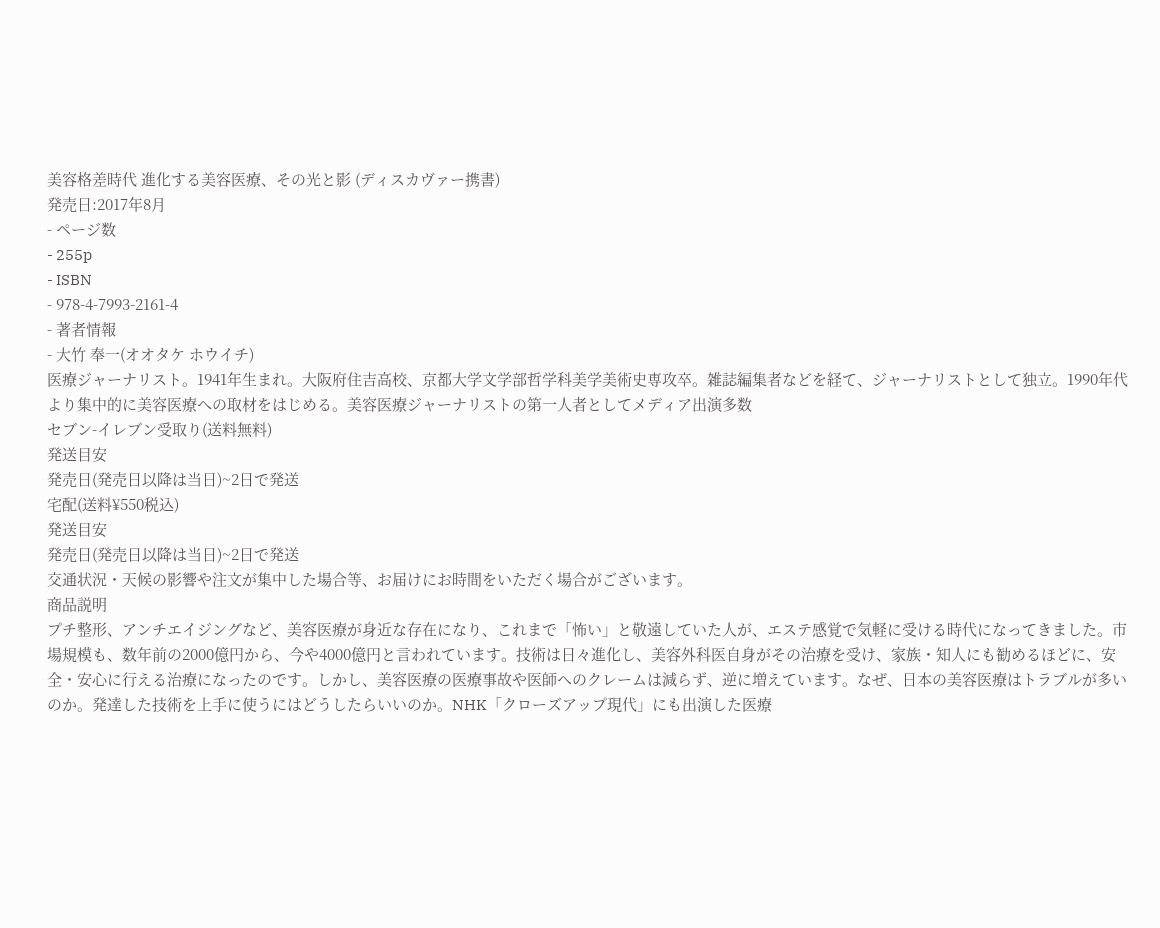美容格差時代 進化する美容医療、その光と影 (ディスカヴァー携書)
発売日:2017年8月
- ページ数
- 255p
- ISBN
- 978-4-7993-2161-4
- 著者情報
- 大竹 奉一(オオタケ ホウイチ)
医療ジャーナリスト。1941年生まれ。大阪府住吉高校、京都大学文学部哲学科美学美術史専攻卒。雑誌編集者などを経て、ジャーナリストとして独立。1990年代より集中的に美容医療への取材をはじめる。美容医療ジャーナリストの第一人者としてメディア出演多数
セブン-イレブン受取り(送料無料)
発送目安
発売日(発売日以降は当日)~2日で発送
宅配(送料¥550税込)
発送目安
発売日(発売日以降は当日)~2日で発送
交通状況・天候の影響や注文が集中した場合等、お届けにお時間をいただく場合がございます。
商品説明
プチ整形、アンチエイジングなど、美容医療が身近な存在になり、これまで「怖い」と敬遠していた人が、エステ感覚で気軽に受ける時代になってきました。市場規模も、数年前の2000億円から、今や4000億円と言われています。技術は日々進化し、美容外科医自身がその治療を受け、家族・知人にも勧めるほどに、安全・安心に行える治療になったのです。しかし、美容医療の医療事故や医師へのクレームは減らず、逆に増えています。なぜ、日本の美容医療はトラブルが多いのか。発達した技術を上手に使うにはどうしたらいいのか。NHK「クローズアップ現代」にも出演した医療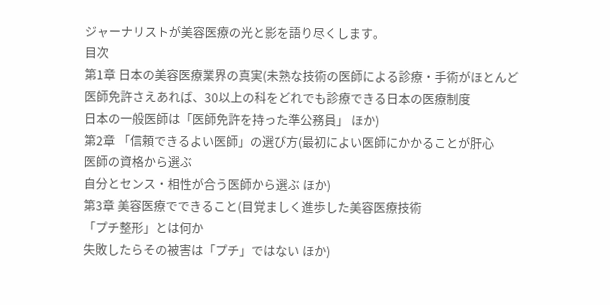ジャーナリストが美容医療の光と影を語り尽くします。
目次
第1章 日本の美容医療業界の真実(未熟な技術の医師による診療・手術がほとんど
医師免許さえあれば、30以上の科をどれでも診療できる日本の医療制度
日本の一般医師は「医師免許を持った準公務員」 ほか)
第2章 「信頼できるよい医師」の選び方(最初によい医師にかかることが肝心
医師の資格から選ぶ
自分とセンス・相性が合う医師から選ぶ ほか)
第3章 美容医療でできること(目覚ましく進歩した美容医療技術
「プチ整形」とは何か
失敗したらその被害は「プチ」ではない ほか)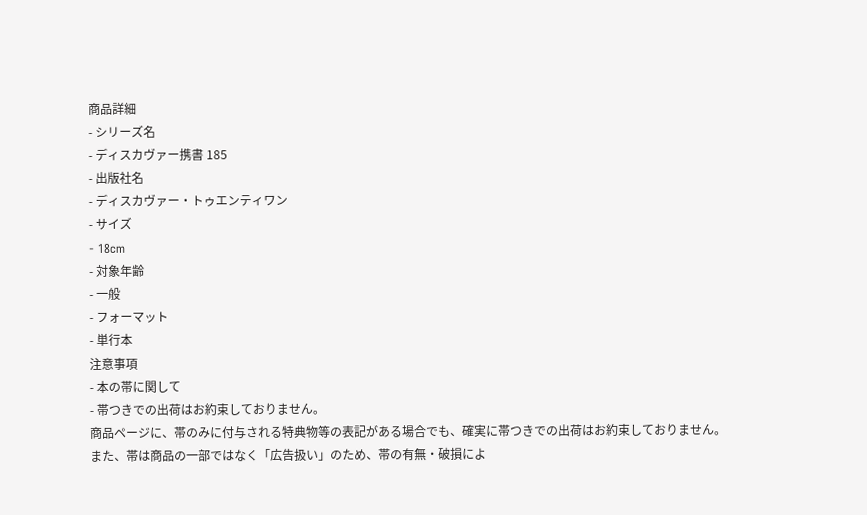商品詳細
- シリーズ名
- ディスカヴァー携書 185
- 出版社名
- ディスカヴァー・トゥエンティワン
- サイズ
- 18cm
- 対象年齢
- 一般
- フォーマット
- 単行本
注意事項
- 本の帯に関して
- 帯つきでの出荷はお約束しておりません。
商品ページに、帯のみに付与される特典物等の表記がある場合でも、確実に帯つきでの出荷はお約束しておりません。
また、帯は商品の一部ではなく「広告扱い」のため、帯の有無・破損によ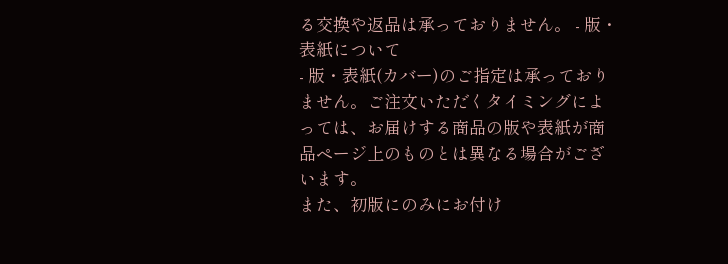る交換や返品は承っておりません。 - 版・表紙について
- 版・表紙(カバー)のご指定は承っておりません。ご注文いただくタイミングによっては、お届けする商品の版や表紙が商品ページ上のものとは異なる場合がございます。
また、初版にのみにお付け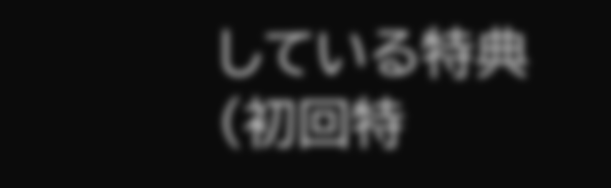している特典(初回特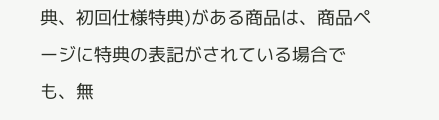典、初回仕様特典)がある商品は、商品ページに特典の表記がされている場合でも、無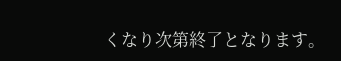くなり次第終了となります。